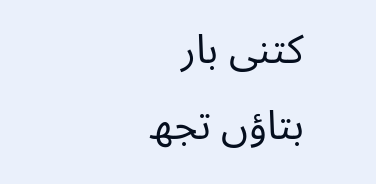کتنی بار بتاؤں تجھ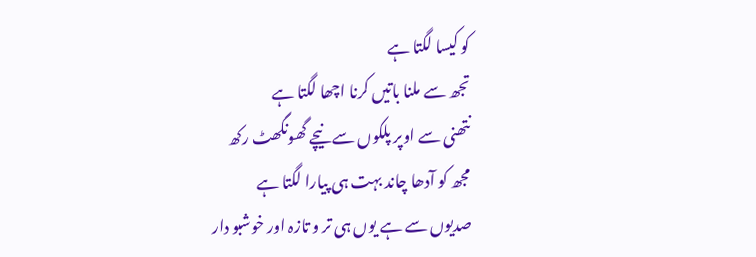کو کیسا لگتا ہے
تجھ سے ملنا باتیں کرنا اچھا لگتا ہے
نتھنی سے اوپر پلکوں سے نیچے گھونگھٹ رکھ
مجھ کو آدھا چاند بہت ہی پیارا لگتا ہے
صدیوں سے ہے یوں ہی تر و تازہ اور خوشبو دار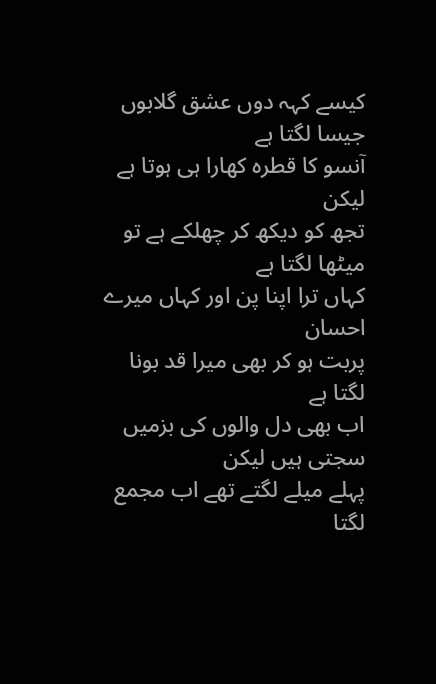کیسے کہہ دوں عشق گلابوں جیسا لگتا ہے
آنسو کا قطرہ کھارا ہی ہوتا ہے لیکن
تجھ کو دیکھ کر چھلکے ہے تو میٹھا لگتا ہے
کہاں ترا اپنا پن اور کہاں میرے احسان
پربت ہو کر بھی میرا قد بونا لگتا ہے
اب بھی دل والوں کی بزمیں سجتی ہیں لیکن
پہلے میلے لگتے تھے اب مجمع لگتا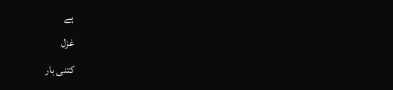ہے
غزل
کتنی بار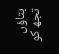بتاؤں تجھ کو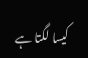کیسا لگتا ہے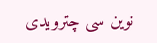نوین سی چترویدی